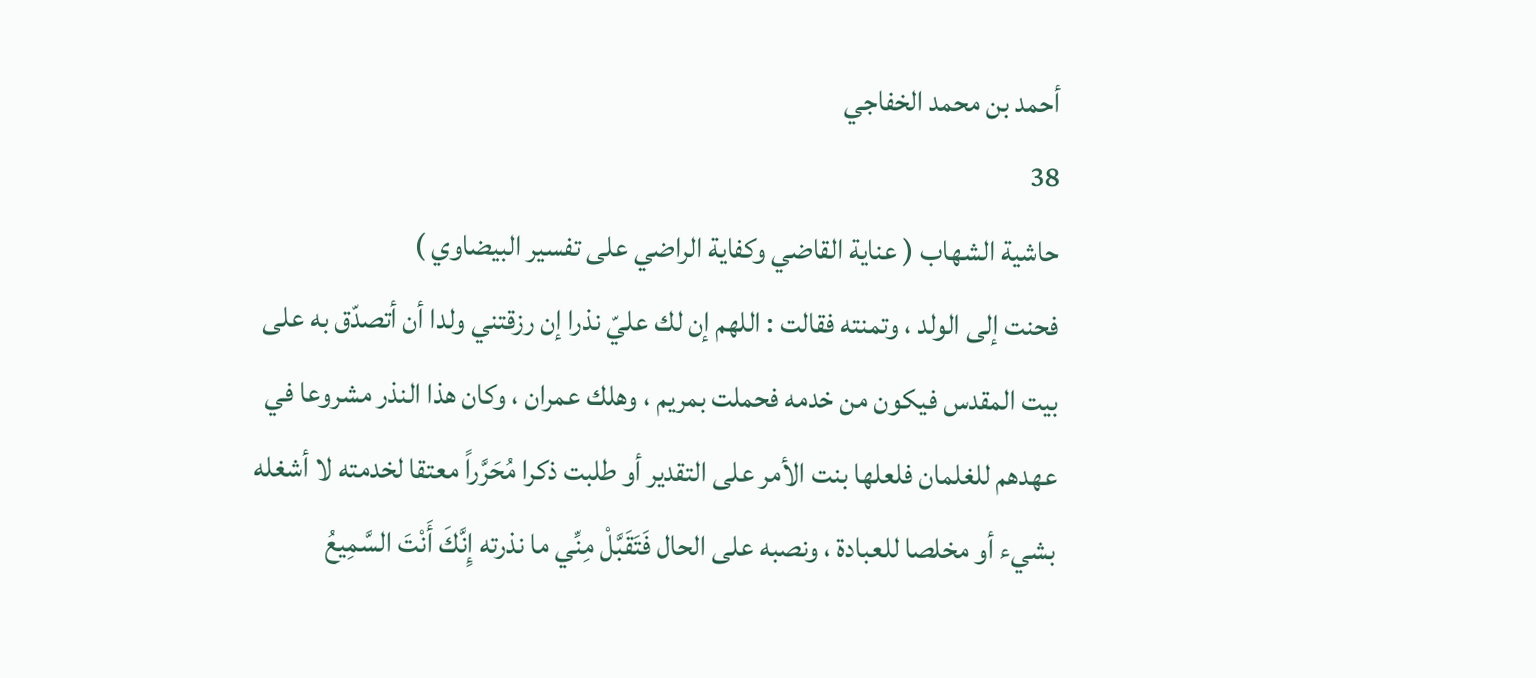أحمد بن محمد الخفاجي
38
حاشية الشهاب ( عناية القاضي وكفاية الراضي على تفسير البيضاوي )
فحنت إلى الولد ، وتمنته فقالت : اللهم إن لك عليّ نذرا إن رزقتني ولدا أن أتصدّق به على بيت المقدس فيكون من خدمه فحملت بمريم ، وهلك عمران ، وكان هذا النذر مشروعا في عهدهم للغلمان فلعلها بنت الأمر على التقدير أو طلبت ذكرا مُحَرَّراً معتقا لخدمته لا أشغله بشيء أو مخلصا للعبادة ، ونصبه على الحال فَتَقَبَّلْ مِنِّي ما نذرته إِنَّكَ أَنْتَ السَّمِيعُ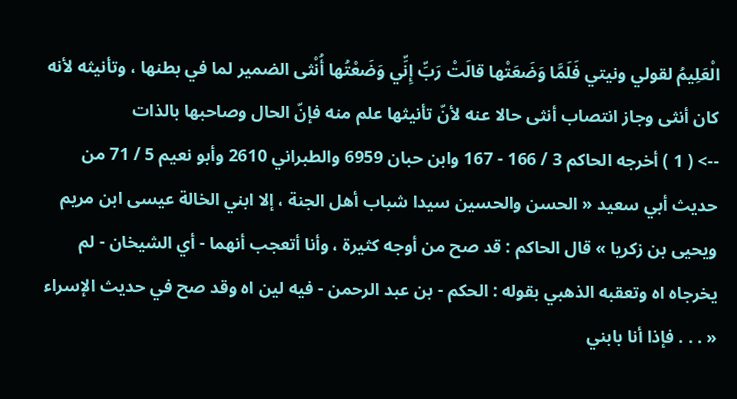الْعَلِيمُ لقولي ونيتي فَلَمَّا وَضَعَتْها قالَتْ رَبِّ إِنِّي وَضَعْتُها أُنْثى الضمير لما في بطنها ، وتأنيثه لأنه كان أنثى وجاز انتصاب أنثى حالا عنه لأنّ تأنيثها علم منه فإنّ الحال وصاحبها بالذات
--> ( 1 ) أخرجه الحاكم 3 / 166 - 167 وابن حبان 6959 والطبراني 2610 وأبو نعيم 5 / 71 من حديث أبي سعيد « الحسن والحسين سيدا شباب أهل الجنة ، إلا ابني الخالة عيسى ابن مريم ويحيى بن زكريا » قال الحاكم : قد صح من أوجه كثيرة ، وأنا أتعجب أنهما - أي الشيخان - لم يخرجاه اه وتعقبه الذهبي بقوله : الحكم - بن عبد الرحمن - فيه لين اه وقد صح في حديث الإسراء « . . . فإذا أنا بابني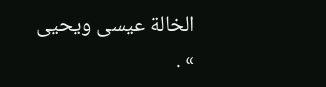الخالة عيسى ويحيى » .